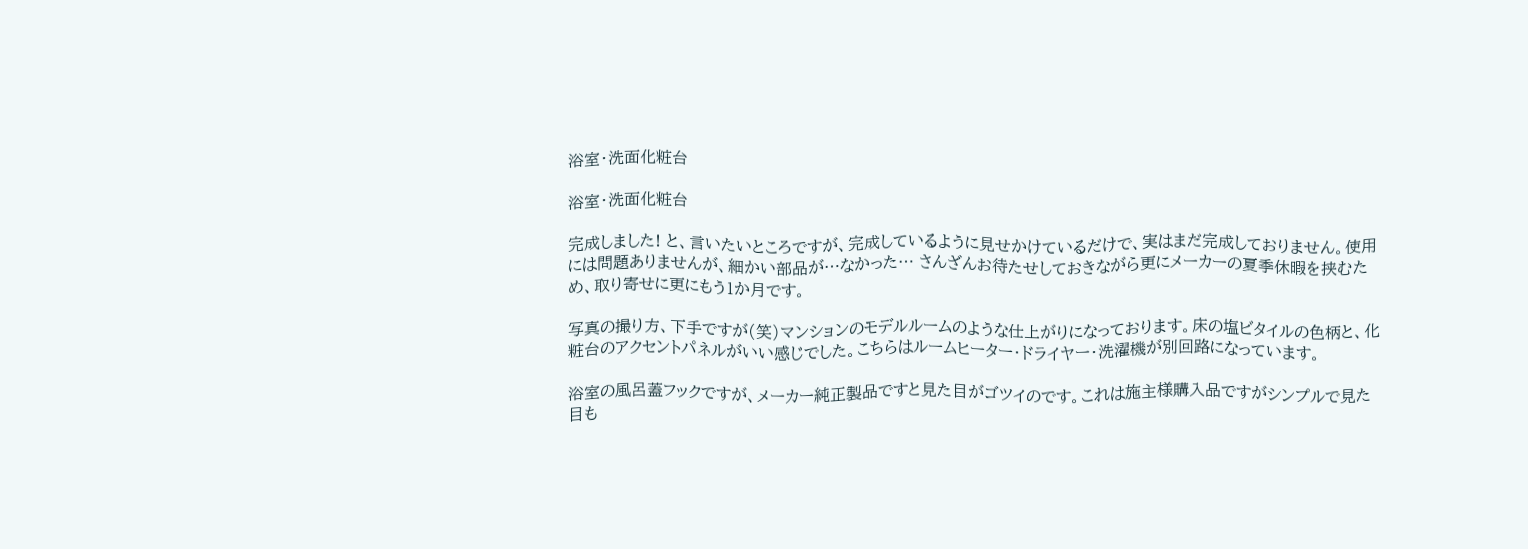浴室・洗面化粧台

浴室・洗面化粧台

完成しました! と、言いたいところですが、完成しているように見せかけているだけで、実はまだ完成しておりません。使用には問題ありませんが、細かい部品が…なかった… さんざんお待たせしておきながら更にメーカーの夏季休暇を挟むため、取り寄せに更にもう1か月です。

写真の撮り方、下手ですが(笑)マンションのモデルルームのような仕上がりになっております。床の塩ビタイルの色柄と、化粧台のアクセントパネルがいい感じでした。こちらはルームヒーター・ドライヤー・洗濯機が別回路になっています。

浴室の風呂蓋フックですが、メーカー純正製品ですと見た目がゴツイのです。これは施主様購入品ですがシンプルで見た目も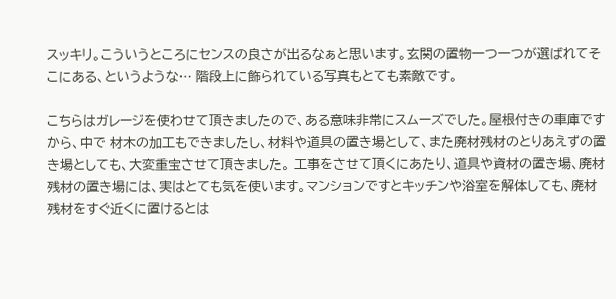スッキリ。こういうところにセンスの良さが出るなぁと思います。玄関の置物一つ一つが選ばれてそこにある、というような… 階段上に飾られている写真もとても素敵です。

こちらはガレージを使わせて頂きましたので、ある意味非常にスムーズでした。屋根付きの車庫ですから、中で 材木の加工もできましたし、材料や道具の置き場として、また廃材残材のとりあえずの置き場としても、大変重宝させて頂きました。 工事をさせて頂くにあたり、道具や資材の置き場、廃材残材の置き場には、実はとても気を使います。マンションですとキッチンや浴室を解体しても、廃材残材をすぐ近くに置けるとは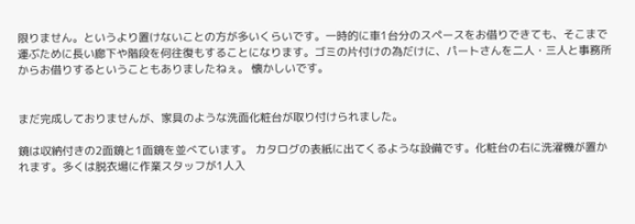限りません。というより置けないことの方が多いくらいです。一時的に車1台分のスペースをお借りできても、そこまで運ぶために長い廊下や階段を何往復もすることになります。ゴミの片付けの為だけに、パートさんを二人・三人と事務所からお借りするということもありましたねぇ。 懐かしいです。


まだ完成しておりませんが、家具のような洗面化粧台が取り付けられました。

鏡は収納付きの2面鏡と1面鏡を並べています。 カタログの表紙に出てくるような設備です。化粧台の右に洗濯機が置かれます。多くは脱衣場に作業スタッフが1人入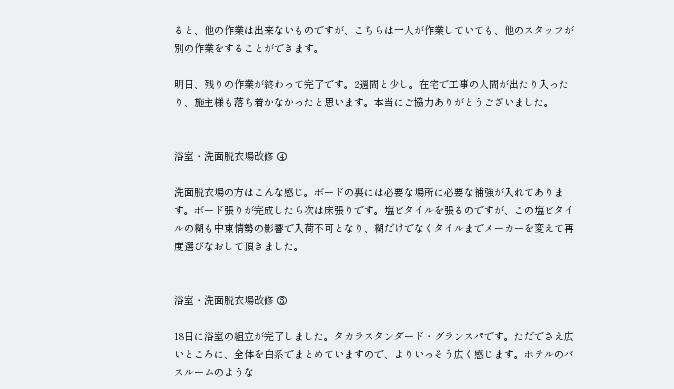ると、他の作業は出来ないものですが、こちらは一人が作業していても、他のスタッフが別の作業をすることができます。

明日、残りの作業が終わって完了です。2週間と少し。在宅で工事の人間が出たり入ったり、施主様も落ち着かなかったと思います。本当にご協力ありがとうございました。


浴室・洗面脱衣場改修 ④

洗面脱衣場の方はこんな感じ。ボードの裏には必要な場所に必要な補強が入れてあります。ボード張りが完成したら次は床張りです。塩ビタイルを張るのですが、この塩ビタイルの糊も中東情勢の影響で入荷不可となり、糊だけでなくタイルまでメーカーを変えて再度選びなおして頂きました。


浴室・洗面脱衣場改修 ③

18日に浴室の組立が完了しました。タカラスタンダード・グランスパです。ただでさえ広いところに、全体を白系でまとめていますので、よりいっそう広く感じます。ホテルのバスルームのような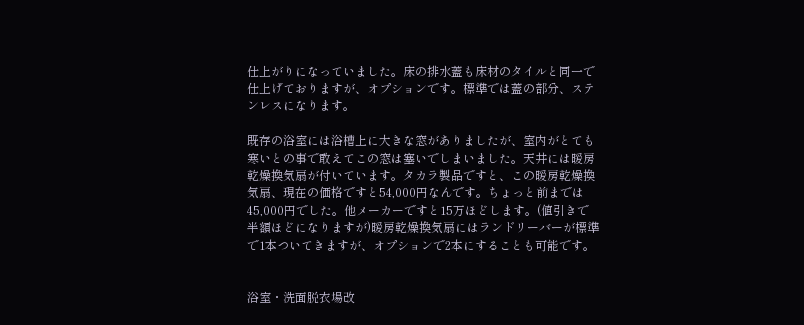仕上がりになっていました。床の排水蓋も床材のタイルと同一で仕上げておりますが、オプションです。標準では蓋の部分、ステンレスになります。

既存の浴室には浴槽上に大きな窓がありましたが、室内がとても寒いとの事で敢えてこの窓は塞いでしまいました。天井には暖房乾燥換気扇が付いています。タカラ製品ですと、この暖房乾燥換気扇、現在の価格ですと54,000円なんです。ちょっと前までは45,000円でした。他メーカーですと15万ほどします。(値引きで半額ほどになりますが)暖房乾燥換気扇にはランドリーバーが標準で1本ついてきますが、オプションで2本にすることも可能です。


浴室・洗面脱衣場改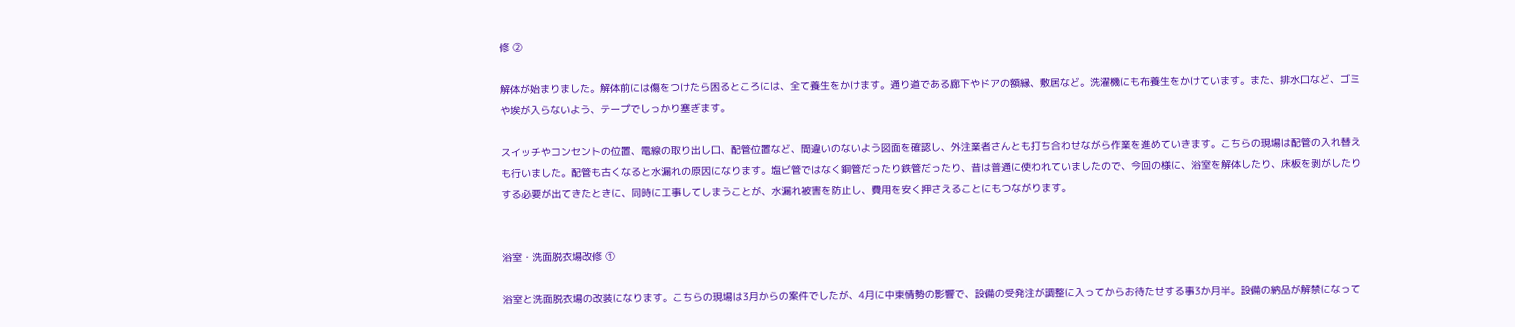修 ②

解体が始まりました。解体前には傷をつけたら困るところには、全て養生をかけます。通り道である廊下やドアの額縁、敷居など。洗濯機にも布養生をかけています。また、排水口など、ゴミや埃が入らないよう、テープでしっかり塞ぎます。

スイッチやコンセントの位置、電線の取り出し口、配管位置など、間違いのないよう図面を確認し、外注業者さんとも打ち合わせながら作業を進めていきます。こちらの現場は配管の入れ替えも行いました。配管も古くなると水漏れの原因になります。塩ビ管ではなく銅管だったり鉄管だったり、昔は普通に使われていましたので、今回の様に、浴室を解体したり、床板を剥がしたりする必要が出てきたときに、同時に工事してしまうことが、水漏れ被害を防止し、費用を安く押さえることにもつながります。


浴室・洗面脱衣場改修 ①

浴室と洗面脱衣場の改装になります。こちらの現場は3月からの案件でしたが、4月に中東情勢の影響で、設備の受発注が調整に入ってからお待たせする事3か月半。設備の納品が解禁になって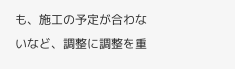も、施工の予定が合わないなど、調整に調整を重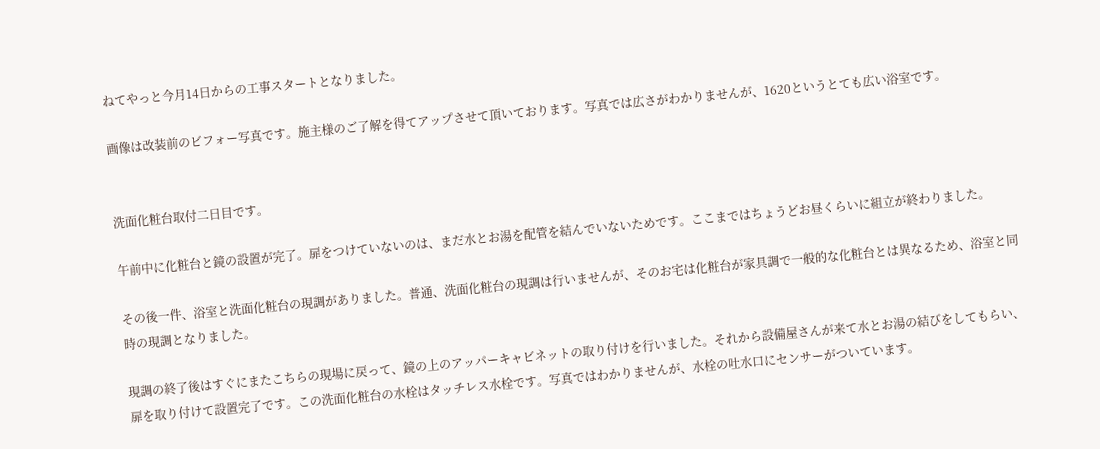ねてやっと今月14日からの工事スタートとなりました。

画像は改装前のビフォー写真です。施主様のご了解を得てアップさせて頂いております。写真では広さがわかりませんが、1620というとても広い浴室です。


洗面化粧台取付二日目です。

午前中に化粧台と鏡の設置が完了。扉をつけていないのは、まだ水とお湯を配管を結んでいないためです。ここまではちょうどお昼くらいに組立が終わりました。

その後一件、浴室と洗面化粧台の現調がありました。普通、洗面化粧台の現調は行いませんが、そのお宅は化粧台が家具調で一般的な化粧台とは異なるため、浴室と同時の現調となりました。

現調の終了後はすぐにまたこちらの現場に戻って、鏡の上のアッパーキャビネットの取り付けを行いました。それから設備屋さんが来て水とお湯の結びをしてもらい、扉を取り付けて設置完了です。この洗面化粧台の水栓はタッチレス水栓です。写真ではわかりませんが、水栓の吐水口にセンサーがついています。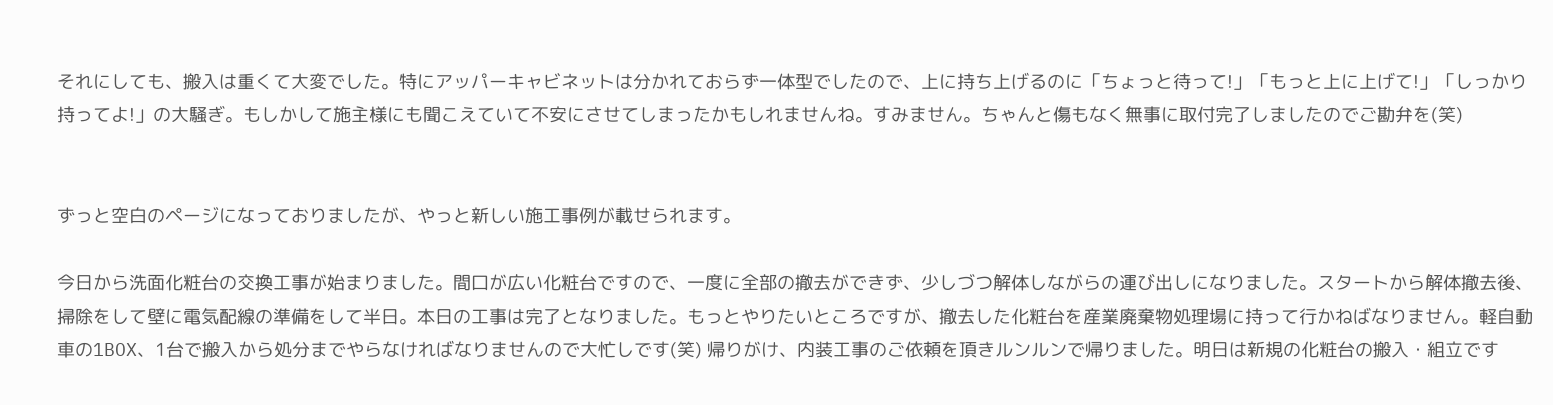それにしても、搬入は重くて大変でした。特にアッパーキャビネットは分かれておらず一体型でしたので、上に持ち上げるのに「ちょっと待って!」「もっと上に上げて!」「しっかり持ってよ!」の大騒ぎ。もしかして施主様にも聞こえていて不安にさせてしまったかもしれませんね。すみません。ちゃんと傷もなく無事に取付完了しましたのでご勘弁を(笑)


ずっと空白のページになっておりましたが、やっと新しい施工事例が載せられます。

今日から洗面化粧台の交換工事が始まりました。間口が広い化粧台ですので、一度に全部の撤去ができず、少しづつ解体しながらの運び出しになりました。スタートから解体撤去後、掃除をして壁に電気配線の準備をして半日。本日の工事は完了となりました。もっとやりたいところですが、撤去した化粧台を産業廃棄物処理場に持って行かねばなりません。軽自動車の1BOX、1台で搬入から処分までやらなければなりませんので大忙しです(笑) 帰りがけ、内装工事のご依頼を頂きルンルンで帰りました。明日は新規の化粧台の搬入・組立です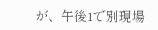が、午後1で別現場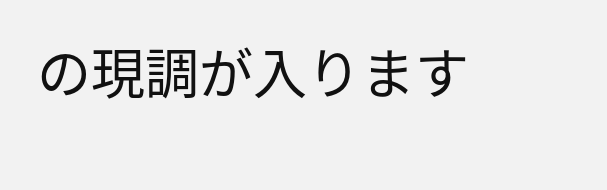の現調が入ります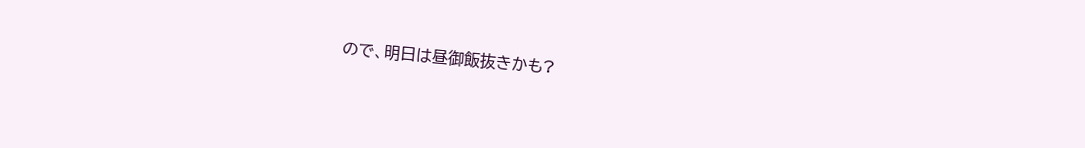ので、明日は昼御飯抜きかも?